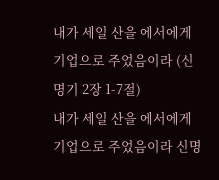내가 세일 산을 에서에게 기업으로 주었음이라 (신명기 2장 1-7절)
내가 세일 산을 에서에게 기업으로 주었음이라 신명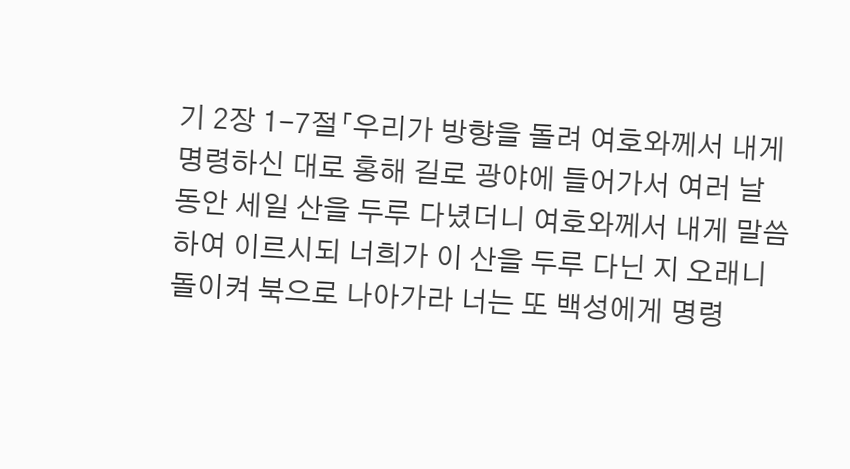기 2장 1-7절「우리가 방향을 돌려 여호와께서 내게 명령하신 대로 홍해 길로 광야에 들어가서 여러 날 동안 세일 산을 두루 다녔더니 여호와께서 내게 말씀하여 이르시되 너희가 이 산을 두루 다닌 지 오래니 돌이켜 북으로 나아가라 너는 또 백성에게 명령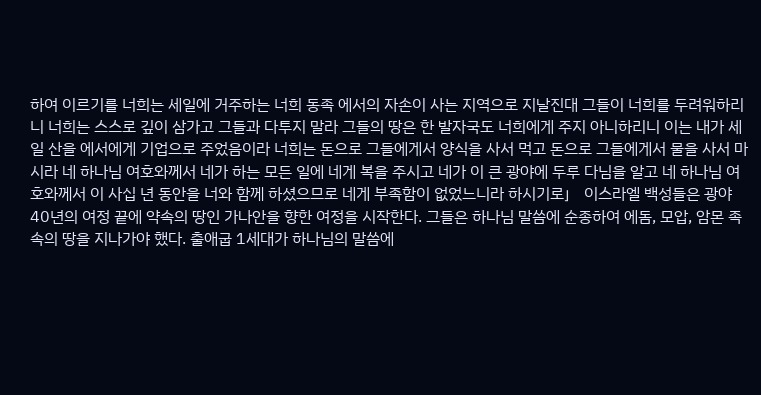하여 이르기를 너희는 세일에 거주하는 너희 동족 에서의 자손이 사는 지역으로 지날진대 그들이 너희를 두려워하리니 너희는 스스로 깊이 삼가고 그들과 다투지 말라 그들의 땅은 한 발자국도 너희에게 주지 아니하리니 이는 내가 세일 산을 에서에게 기업으로 주었음이라 너희는 돈으로 그들에게서 양식을 사서 먹고 돈으로 그들에게서 물을 사서 마시라 네 하나님 여호와께서 네가 하는 모든 일에 네게 복을 주시고 네가 이 큰 광야에 두루 다님을 알고 네 하나님 여호와께서 이 사십 년 동안을 너와 함께 하셨으므로 네게 부족함이 없었느니라 하시기로」 이스라엘 백성들은 광야 40년의 여정 끝에 약속의 땅인 가나안을 향한 여정을 시작한다. 그들은 하나님 말씀에 순종하여 에돔, 모압, 암몬 족속의 땅을 지나가야 했다. 출애굽 1세대가 하나님의 말씀에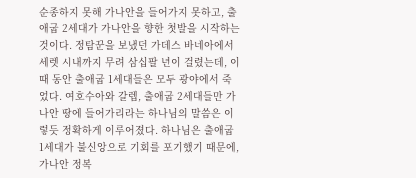순종하지 못해 가나안을 들어가지 못하고, 출애굽 2세대가 가나안을 향한 첫발을 시작하는 것이다. 정탐꾼을 보냈던 가데스 바네아에서 세렛 시내까지 무려 삼십팔 년이 걸렸는데, 이때 동안 출애굽 1세대들은 모두 광야에서 죽었다. 여호수아와 갈렙, 출애굽 2세대들만 가나안 땅에 들어가리라는 하나님의 말씀은 이렇듯 정확하게 이루어졌다. 하나님은 출애굽 1세대가 불신앙으로 기회를 포기했기 때문에, 가나안 정복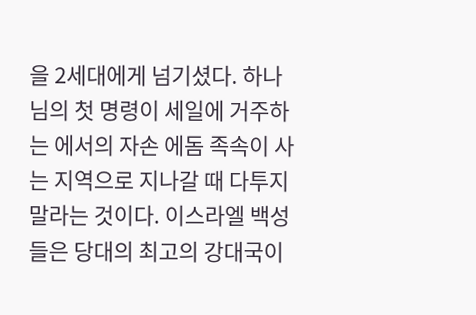을 2세대에게 넘기셨다. 하나님의 첫 명령이 세일에 거주하는 에서의 자손 에돔 족속이 사는 지역으로 지나갈 때 다투지 말라는 것이다. 이스라엘 백성들은 당대의 최고의 강대국이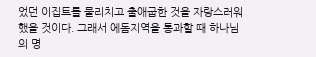었던 이집트를 물리치고 출애굽한 것을 자랑스러워 했을 것이다. 그래서 에돔지역을 통과할 때 하나님의 명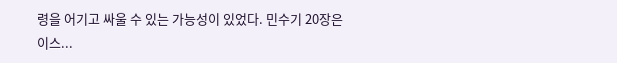령을 어기고 싸울 수 있는 가능성이 있었다. 민수기 20장은 이스...